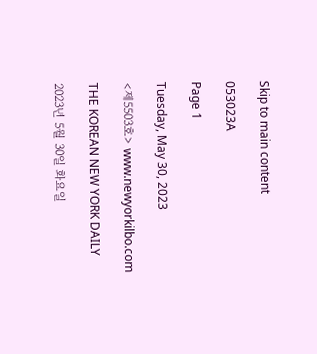Skip to main content

053023A

Page 1

Tuesday, May 30, 2023

<제5503호> www.newyorkilbo.com

THE KOREAN NEW YORK DAILY

2023년 5월 30일 화요일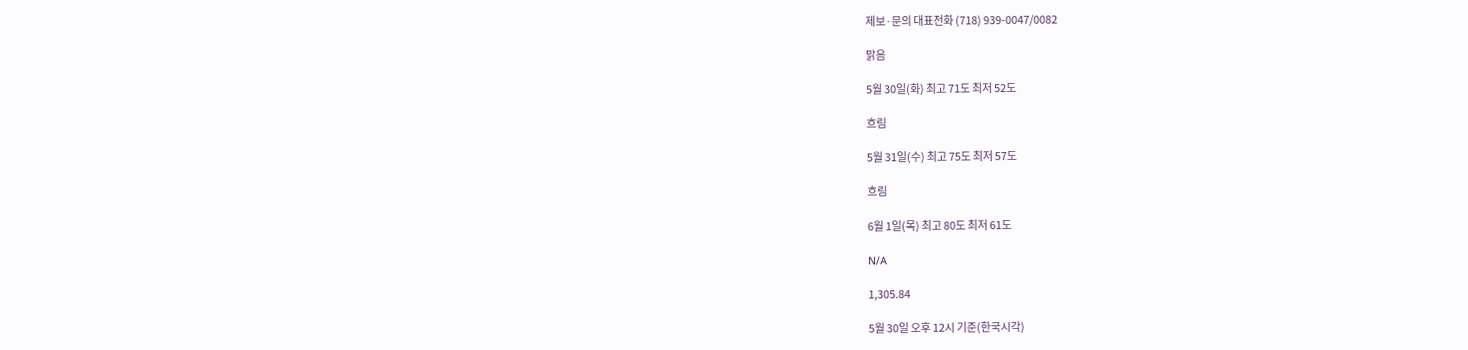제보·문의 대표전화 (718) 939-0047/0082

맑음

5월 30일(화) 최고 71도 최저 52도

흐림

5월 31일(수) 최고 75도 최저 57도

흐림

6월 1일(목) 최고 80도 최저 61도

N/A

1,305.84

5월 30일 오후 12시 기준(한국시각)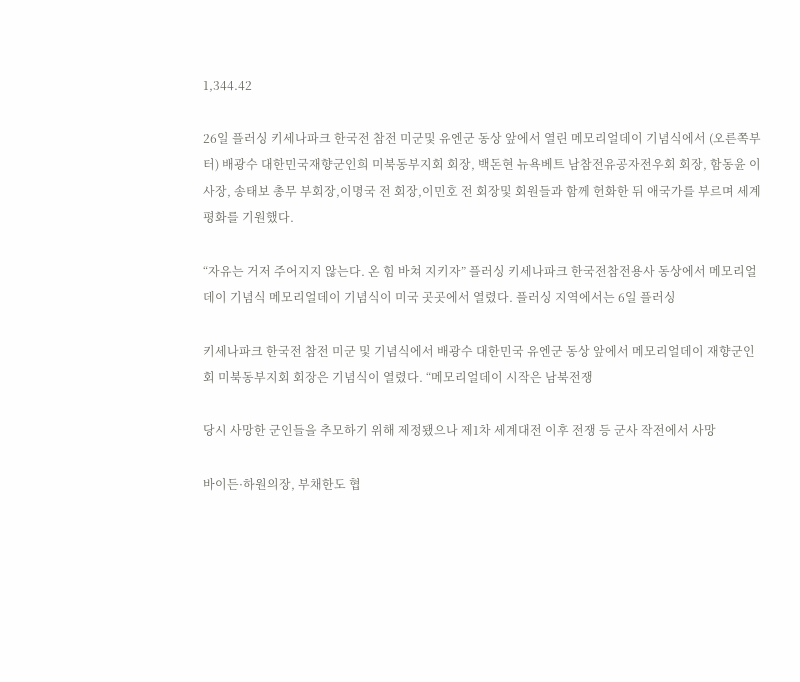1,344.42

26일 플러싱 키세나파크 한국전 참전 미군및 유엔군 동상 앞에서 열린 메모리얼데이 기념식에서 (오른쪽부터) 배광수 대한민국재향군인희 미북동부지회 회장, 백돈현 뉴욕베트 남참전유공자전우회 회장, 함동윤 이사장, 송태보 총무 부회장,이명국 전 회장,이민호 전 회장및 회원들과 함께 헌화한 뒤 애국가를 부르며 세계 평화를 기원했다.

“자유는 거저 주어지지 않는다. 온 힘 바쳐 지키자” 플러싱 키세나파크 한국전참전용사 동상에서 메모리얼데이 기념식 메모리얼데이 기념식이 미국 곳곳에서 열렸다. 플러싱 지역에서는 6일 플러싱

키세나파크 한국전 참전 미군 및 기념식에서 배광수 대한민국 유엔군 동상 앞에서 메모리얼데이 재향군인회 미북동부지회 회장은 기념식이 열렸다. “메모리얼데이 시작은 남북전쟁

당시 사망한 군인들을 추모하기 위해 제정됐으나 제1차 세계대전 이후 전쟁 등 군사 작전에서 사망

바이든·하원의장, 부채한도 협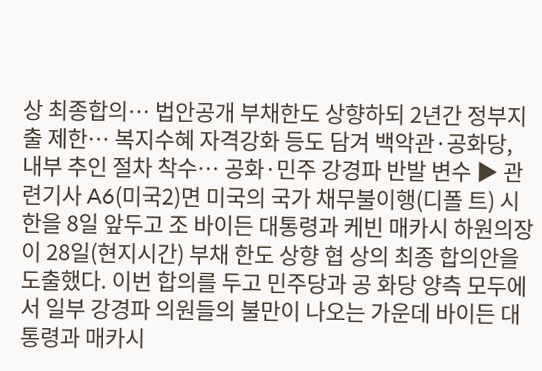상 최종합의… 법안공개 부채한도 상향하되 2년간 정부지출 제한… 복지수혜 자격강화 등도 담겨 백악관·공화당, 내부 추인 절차 착수… 공화·민주 강경파 반발 변수 ▶ 관련기사 A6(미국2)면 미국의 국가 채무불이행(디폴 트) 시한을 8일 앞두고 조 바이든 대통령과 케빈 매카시 하원의장이 28일(현지시간) 부채 한도 상향 협 상의 최종 합의안을 도출했다. 이번 합의를 두고 민주당과 공 화당 양측 모두에서 일부 강경파 의원들의 불만이 나오는 가운데 바이든 대통령과 매카시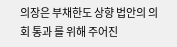의장은 부채한도 상향 법안의 의회 통과 를 위해 주어진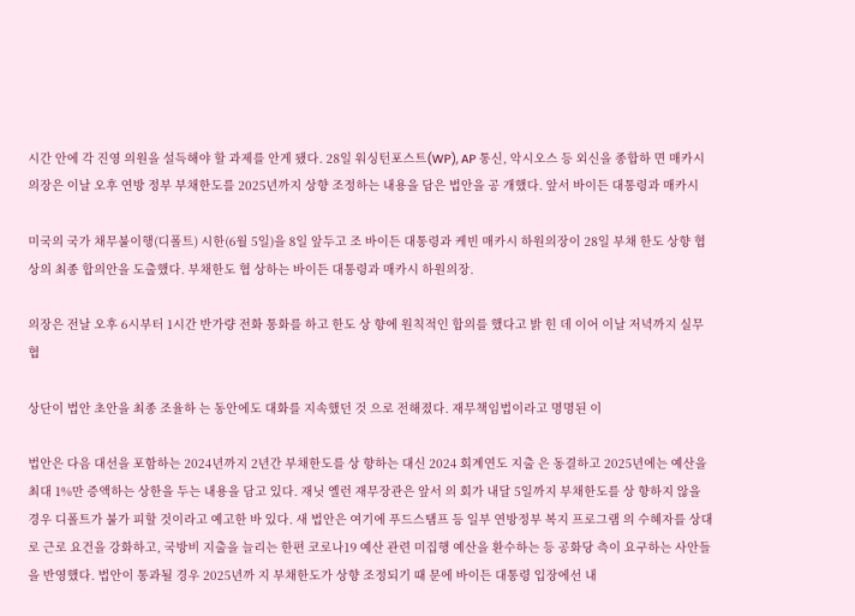시간 안에 각 진영 의원을 설득해야 할 과제를 안게 됐다. 28일 워싱턴포스트(WP), AP 통신, 악시오스 등 외신을 종합하 면 매카시 의장은 이날 오후 연방 정부 부채한도를 2025년까지 상향 조정하는 내용을 담은 법안을 공 개했다. 앞서 바이든 대통령과 매카시

미국의 국가 채무불이행(디폴트) 시한(6월 5일)을 8일 앞두고 조 바이든 대통령과 케빈 매카시 하원의장이 28일 부채 한도 상향 협상의 최종 합의안을 도출했다. 부채한도 협 상하는 바이든 대통령과 매카시 하원의장.

의장은 전날 오후 6시부터 1시간 반가량 전화 통화를 하고 한도 상 향에 원칙적인 합의를 했다고 밝 힌 데 이어 이날 저녁까지 실무 협

상단이 법안 초안을 최종 조율하 는 동안에도 대화를 지속했던 것 으로 전해졌다. 재무책임법이라고 명명된 이

법안은 다음 대선을 포함하는 2024년까지 2년간 부채한도를 상 향하는 대신 2024 회계연도 지출 은 동결하고 2025년에는 예산을 최대 1%만 증액하는 상한을 두는 내용을 담고 있다. 재닛 옐런 재무장관은 앞서 의 회가 내달 5일까지 부채한도를 상 향하지 않을 경우 디폴트가 불가 피할 것이라고 예고한 바 있다. 새 법안은 여기에 푸드스탬프 등 일부 연방정부 복지 프로그램 의 수혜자를 상대로 근로 요건을 강화하고, 국방비 지출을 늘리는 한편 코로나19 예산 관련 미집행 예산을 환수하는 등 공화당 측이 요구하는 사안들을 반영했다. 법안이 통과될 경우 2025년까 지 부채한도가 상향 조정되기 때 문에 바이든 대통령 입장에선 내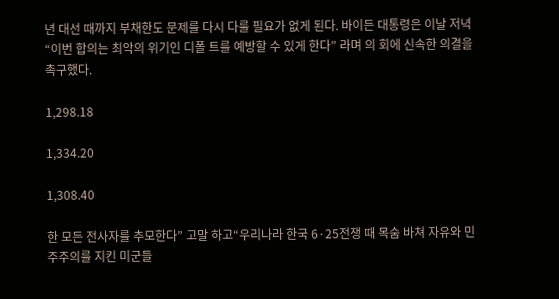년 대선 때까지 부채한도 문제를 다시 다룰 필요가 없게 된다. 바이든 대통령은 이날 저녁 “이번 합의는 최악의 위기인 디폴 트를 예방할 수 있게 한다” 라며 의 회에 신속한 의결을 촉구했다.

1,298.18

1,334.20

1,308.40

한 모든 전사자를 추모한다” 고말 하고“우리나라 한국 6·25전쟁 때 목숨 바쳐 자유와 민주주의를 지킨 미군들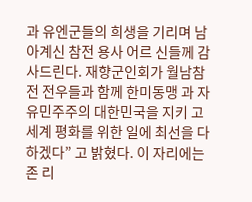과 유엔군들의 희생을 기리며 남아계신 참전 용사 어르 신들께 감사드린다. 재향군인회가 월남참전 전우들과 함께 한미동맹 과 자유민주주의 대한민국을 지키 고 세계 평화를 위한 일에 최선을 다하겠다” 고 밝혔다. 이 자리에는 존 리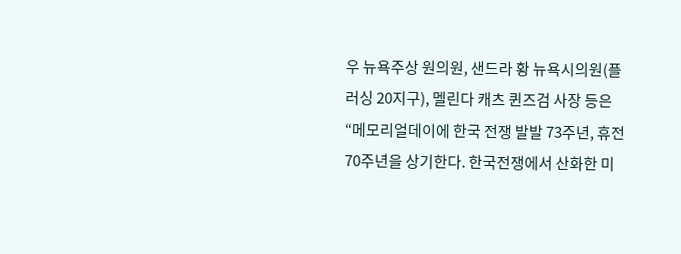우 뉴욕주상 원의원, 샌드라 황 뉴욕시의원(플 러싱 20지구), 멜린다 캐츠 퀸즈검 사장 등은“메모리얼데이에 한국 전쟁 발발 73주년, 휴전 70주년을 상기한다. 한국전쟁에서 산화한 미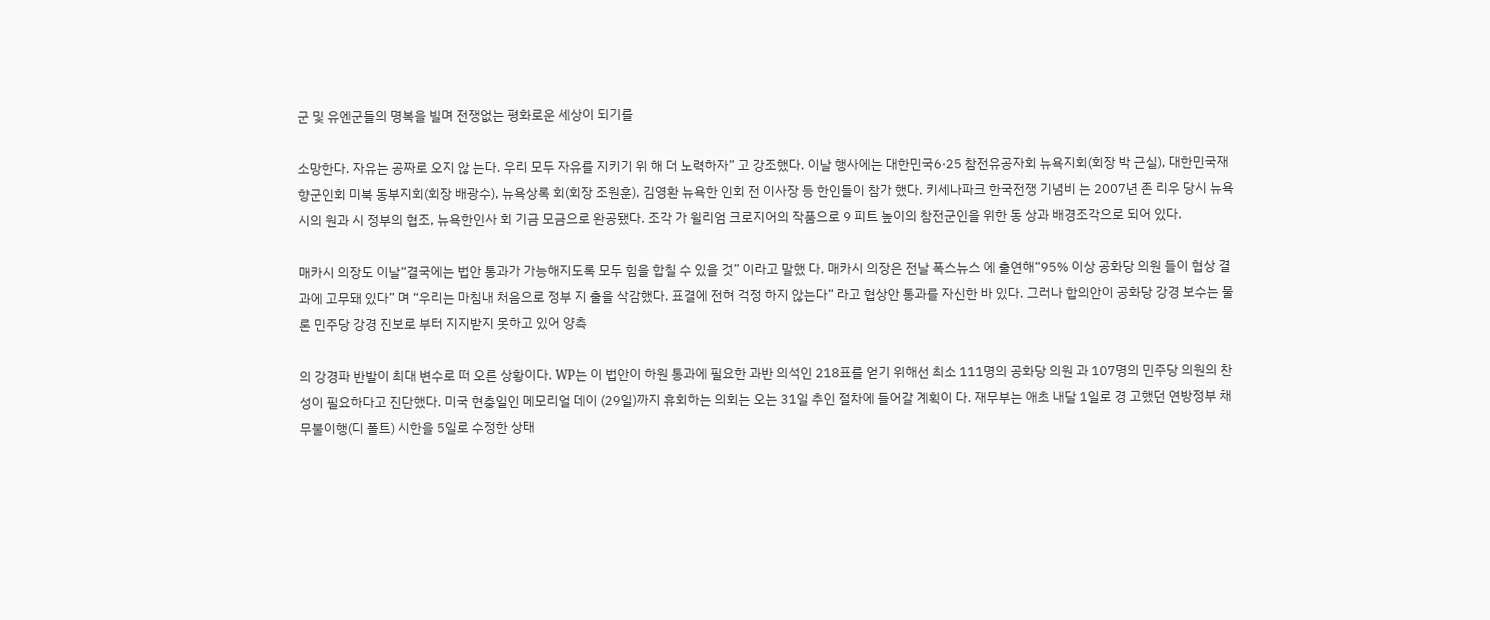군 및 유엔군들의 명복을 빌며 전쟁없는 평화로운 세상이 되기를

소망한다. 자유는 공짜로 오지 않 는다. 우리 모두 자유를 지키기 위 해 더 노력하자” 고 강조했다. 이날 행사에는 대한민국6·25 참전유공자회 뉴욕지회(회장 박 근실), 대한민국재향군인회 미북 동부지회(회장 배광수), 뉴욕상록 회(회장 조원훈), 김영환 뉴욕한 인회 전 이사장 등 한인들이 참가 했다. 키세나파크 한국전쟁 기념비 는 2007년 존 리우 당시 뉴욕시의 원과 시 정부의 협조, 뉴욕한인사 회 기금 모금으로 완공됐다. 조각 가 윌리엄 크로지어의 작품으로 9 피트 높이의 참전군인을 위한 동 상과 배경조각으로 되어 있다.

매카시 의장도 이날“결국에는 법안 통과가 가능해지도록 모두 힘을 합칠 수 있을 것” 이라고 말했 다. 매카시 의장은 전날 폭스뉴스 에 출연해“95% 이상 공화당 의원 들이 협상 결과에 고무돼 있다” 며 “우리는 마침내 처음으로 정부 지 출을 삭감했다. 표결에 전혀 걱정 하지 않는다” 라고 협상안 통과를 자신한 바 있다. 그러나 합의안이 공화당 강경 보수는 물론 민주당 강경 진보로 부터 지지받지 못하고 있어 양측

의 강경파 반발이 최대 변수로 떠 오른 상황이다. WP는 이 법안이 하원 통과에 필요한 과반 의석인 218표를 얻기 위해선 최소 111명의 공화당 의원 과 107명의 민주당 의원의 찬성이 필요하다고 진단했다. 미국 현충일인 메모리얼 데이 (29일)까지 휴회하는 의회는 오는 31일 추인 절차에 들어갈 계획이 다. 재무부는 애초 내달 1일로 경 고했던 연방정부 채무불이행(디 폴트) 시한을 5일로 수정한 상태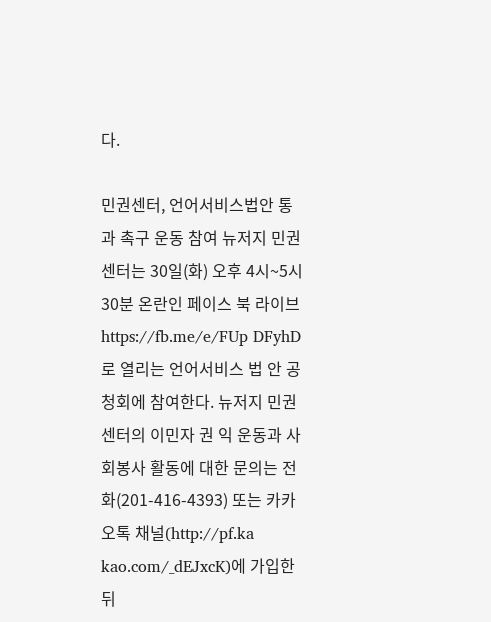다.

민권센터, 언어서비스법안 통과 촉구 운동 참여 뉴저지 민권센터는 30일(화) 오후 4시~5시30분 온란인 페이스 북 라이브 https://fb.me/e/FUp DFyhD로 열리는 언어서비스 법 안 공청회에 참여한다. 뉴저지 민권센터의 이민자 권 익 운동과 사회봉사 활동에 대한 문의는 전화(201-416-4393) 또는 카카오톡 채널(http://pf.ka kao.com/_dEJxcK)에 가입한 뒤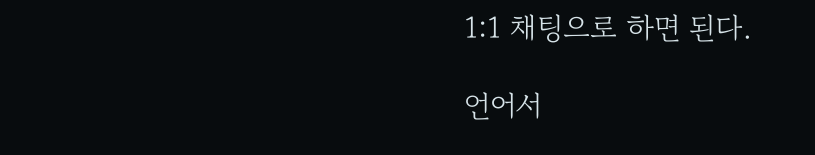1:1 채팅으로 하면 된다.

언어서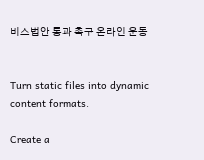비스법안 통과 촉구 온라인 운동


Turn static files into dynamic content formats.

Create a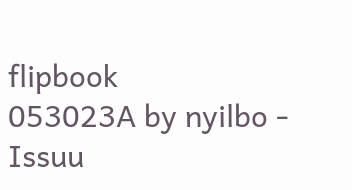flipbook
053023A by nyilbo - Issuu